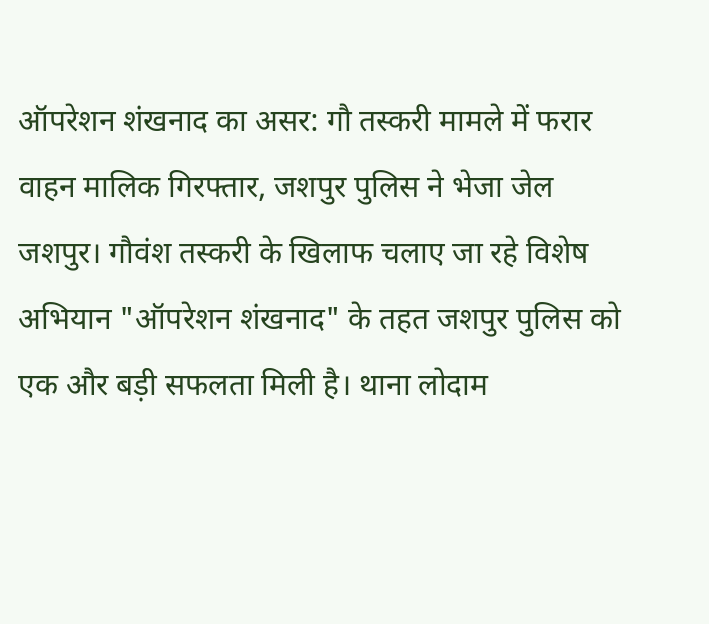ऑपरेशन शंखनाद का असर: गौ तस्करी मामले में फरार वाहन मालिक गिरफ्तार, जशपुर पुलिस ने भेजा जेल
जशपुर। गौवंश तस्करी के खिलाफ चलाए जा रहे विशेष अभियान "ऑपरेशन शंखनाद" के तहत जशपुर पुलिस को एक और बड़ी सफलता मिली है। थाना लोदाम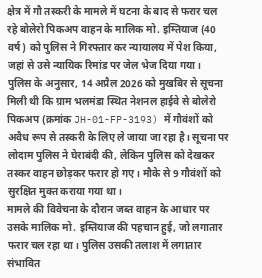क्षेत्र में गौ तस्करी के मामले में घटना के बाद से फरार चल रहे बोलेरो पिकअप वाहन के मालिक मो. इम्तियाज (40 वर्ष) को पुलिस ने गिरफ्तार कर न्यायालय में पेश किया, जहां से उसे न्यायिक रिमांड पर जेल भेज दिया गया।
पुलिस के अनुसार, 14 अप्रैल 2026 को मुखबिर से सूचना मिली थी कि ग्राम भलमंडा स्थित नेशनल हाईवे से बोलेरो पिकअप (क्रमांक JH-01-FP-3193) में गौवंशों को अवैध रूप से तस्करी के लिए ले जाया जा रहा है। सूचना पर लोदाम पुलिस ने घेराबंदी की, लेकिन पुलिस को देखकर तस्कर वाहन छोड़कर फरार हो गए। मौके से 9 गौवंशों को सुरक्षित मुक्त कराया गया था।
मामले की विवेचना के दौरान जब्त वाहन के आधार पर उसके मालिक मो. इम्तियाज की पहचान हुई, जो लगातार फरार चल रहा था। पुलिस उसकी तलाश में लगातार संभावित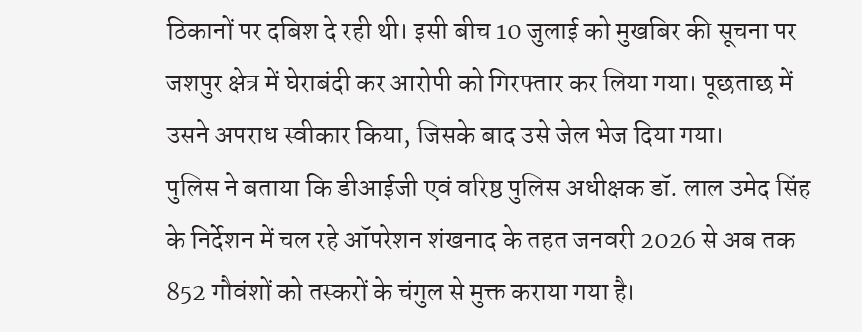ठिकानों पर दबिश दे रही थी। इसी बीच 10 जुलाई को मुखबिर की सूचना पर जशपुर क्षेत्र में घेराबंदी कर आरोपी को गिरफ्तार कर लिया गया। पूछताछ में उसने अपराध स्वीकार किया, जिसके बाद उसे जेल भेज दिया गया।
पुलिस ने बताया कि डीआईजी एवं वरिष्ठ पुलिस अधीक्षक डॉ. लाल उमेद सिंह के निर्देशन में चल रहे ऑपरेशन शंखनाद के तहत जनवरी 2026 से अब तक 852 गौवंशों को तस्करों के चंगुल से मुक्त कराया गया है।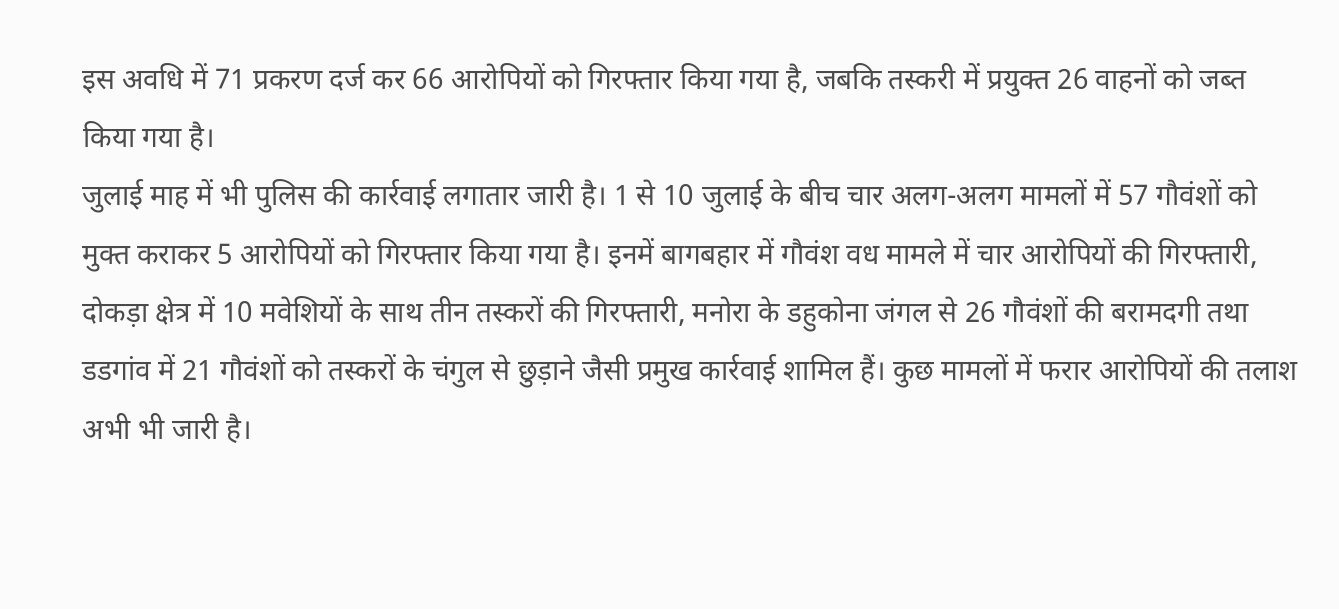इस अवधि में 71 प्रकरण दर्ज कर 66 आरोपियों को गिरफ्तार किया गया है, जबकि तस्करी में प्रयुक्त 26 वाहनों को जब्त किया गया है।
जुलाई माह में भी पुलिस की कार्रवाई लगातार जारी है। 1 से 10 जुलाई के बीच चार अलग-अलग मामलों में 57 गौवंशों को मुक्त कराकर 5 आरोपियों को गिरफ्तार किया गया है। इनमें बागबहार में गौवंश वध मामले में चार आरोपियों की गिरफ्तारी, दोकड़ा क्षेत्र में 10 मवेशियों के साथ तीन तस्करों की गिरफ्तारी, मनोरा के डहुकोना जंगल से 26 गौवंशों की बरामदगी तथा डडगांव में 21 गौवंशों को तस्करों के चंगुल से छुड़ाने जैसी प्रमुख कार्रवाई शामिल हैं। कुछ मामलों में फरार आरोपियों की तलाश अभी भी जारी है।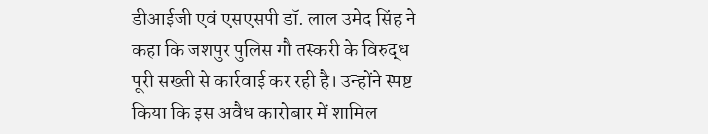डीआईजी एवं एसएसपी डॉ. लाल उमेद सिंह ने कहा कि जशपुर पुलिस गौ तस्करी के विरुद्ध पूरी सख्ती से कार्रवाई कर रही है। उन्होंने स्पष्ट किया कि इस अवैध कारोबार में शामिल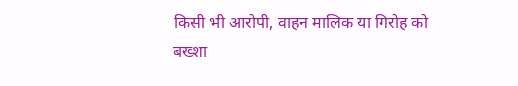किसी भी आरोपी, वाहन मालिक या गिरोह को बख्शा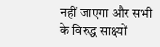नहीं जाएगा और सभी के विरुद्ध साक्ष्यों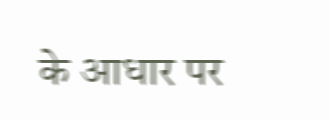के आधार पर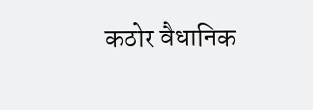कठोर वैधानिक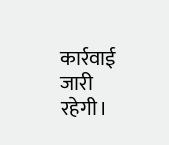कार्रवाई जारी रहेगी।